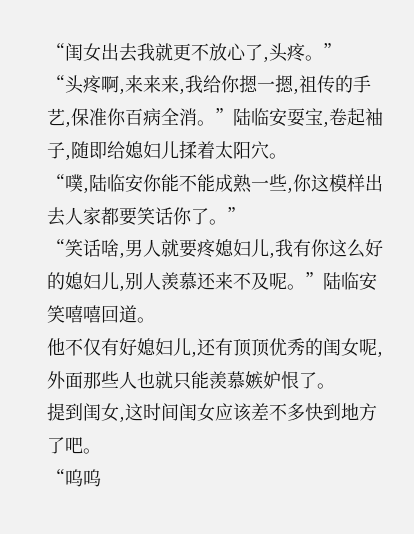“闺女出去我就更不放心了,头疼。”
“头疼啊,来来来,我给你摁一摁,祖传的手艺,保准你百病全消。”陆临安耍宝,卷起袖子,随即给媳妇儿揉着太阳穴。
“噗,陆临安你能不能成熟一些,你这模样出去人家都要笑话你了。”
“笑话啥,男人就要疼媳妇儿,我有你这么好的媳妇儿,别人羡慕还来不及呢。”陆临安笑嘻嘻回道。
他不仅有好媳妇儿,还有顶顶优秀的闺女呢,外面那些人也就只能羡慕嫉妒恨了。
提到闺女,这时间闺女应该差不多快到地方了吧。
“呜呜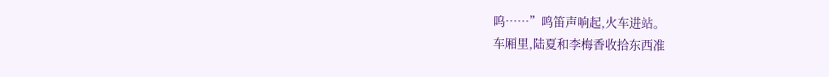呜……”鸣笛声响起,火车进站。
车厢里,陆夏和李梅香收拾东西准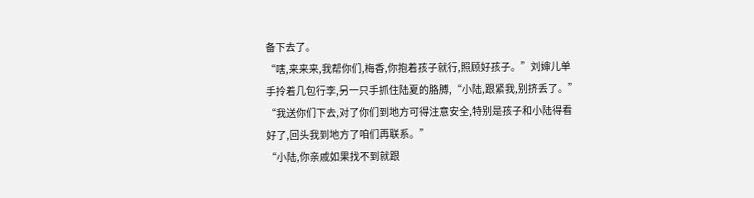备下去了。
“嗐,来来来,我帮你们,梅香,你抱着孩子就行,照顾好孩子。”刘婶儿单手拎着几包行李,另一只手抓住陆夏的胳膊,“小陆,跟紧我,别挤丢了。”
“我送你们下去,对了你们到地方可得注意安全,特别是孩子和小陆得看好了,回头我到地方了咱们再联系。”
“小陆,你亲戚如果找不到就跟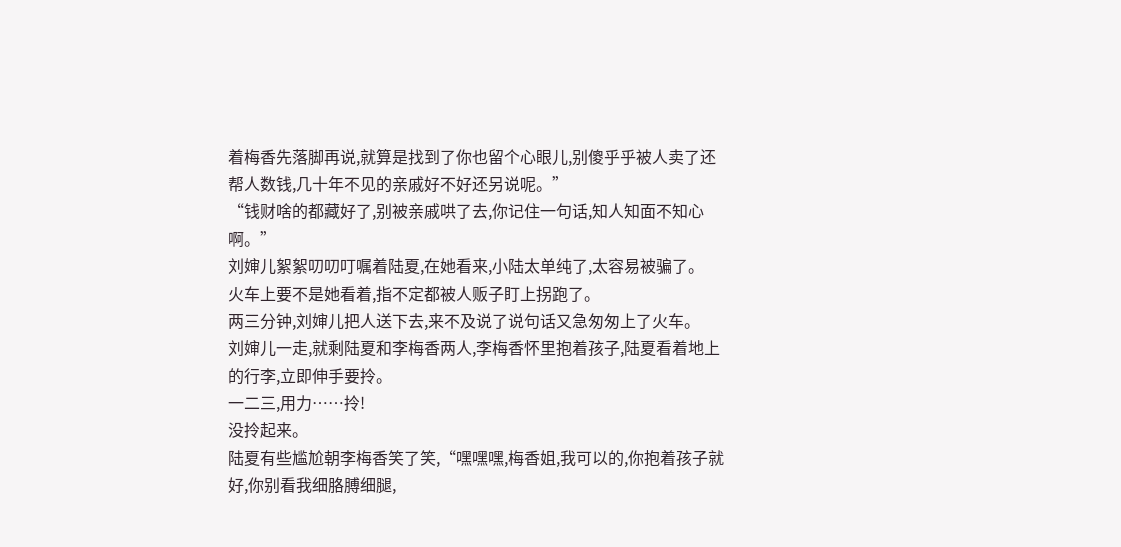着梅香先落脚再说,就算是找到了你也留个心眼儿,别傻乎乎被人卖了还帮人数钱,几十年不见的亲戚好不好还另说呢。”
“钱财啥的都藏好了,别被亲戚哄了去,你记住一句话,知人知面不知心啊。”
刘婶儿絮絮叨叨叮嘱着陆夏,在她看来,小陆太单纯了,太容易被骗了。
火车上要不是她看着,指不定都被人贩子盯上拐跑了。
两三分钟,刘婶儿把人送下去,来不及说了说句话又急匆匆上了火车。
刘婶儿一走,就剩陆夏和李梅香两人,李梅香怀里抱着孩子,陆夏看着地上的行李,立即伸手要拎。
一二三,用力……拎!
没拎起来。
陆夏有些尴尬朝李梅香笑了笑,“嘿嘿嘿,梅香姐,我可以的,你抱着孩子就好,你别看我细胳膊细腿,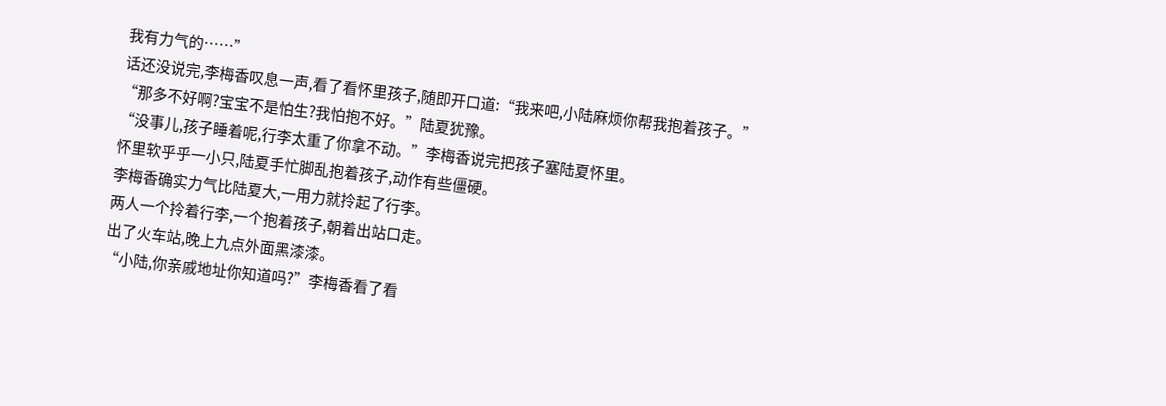我有力气的……”
话还没说完,李梅香叹息一声,看了看怀里孩子,随即开口道:“我来吧,小陆麻烦你帮我抱着孩子。”
“那多不好啊?宝宝不是怕生?我怕抱不好。”陆夏犹豫。
“没事儿,孩子睡着呢,行李太重了你拿不动。”李梅香说完把孩子塞陆夏怀里。
怀里软乎乎一小只,陆夏手忙脚乱抱着孩子,动作有些僵硬。
李梅香确实力气比陆夏大,一用力就拎起了行李。
两人一个拎着行李,一个抱着孩子,朝着出站口走。
出了火车站,晚上九点外面黑漆漆。
“小陆,你亲戚地址你知道吗?”李梅香看了看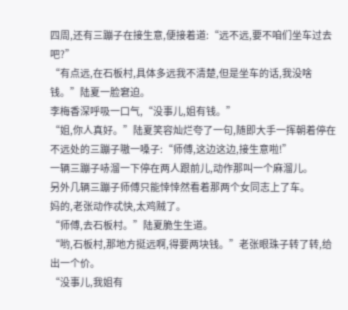四周,还有三蹦子在接生意,便接着道:“远不远,要不咱们坐车过去吧?”
“有点远,在石板村,具体多远我不清楚,但是坐车的话,我没啥钱。”陆夏一脸窘迫。
李梅香深呼吸一口气,“没事儿,姐有钱。”
“姐,你人真好。”陆夏笑容灿烂夸了一句,随即大手一挥朝着停在不远处的三蹦子嗷一嗓子:“师傅,这边这边,接生意啦!”
一辆三蹦子哧溜一下停在两人跟前儿,动作那叫一个麻溜儿。
另外几辆三蹦子师傅只能悻悻然看着那两个女同志上了车。
妈的,老张动作忒快,太鸡贼了。
“师傅,去石板村。”陆夏脆生生道。
“哟,石板村,那地方挺远啊,得要两块钱。”老张眼珠子转了转,给出一个价。
“没事儿,我姐有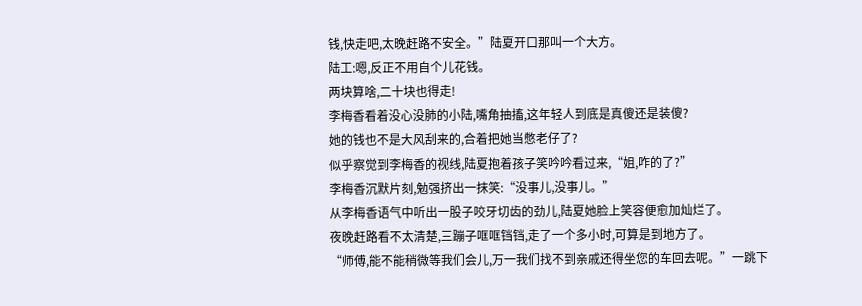钱,快走吧,太晚赶路不安全。”陆夏开口那叫一个大方。
陆工:嗯,反正不用自个儿花钱。
两块算啥,二十块也得走!
李梅香看着没心没肺的小陆,嘴角抽搐,这年轻人到底是真傻还是装傻?
她的钱也不是大风刮来的,合着把她当憋老仔了?
似乎察觉到李梅香的视线,陆夏抱着孩子笑吟吟看过来,“姐,咋的了?”
李梅香沉默片刻,勉强挤出一抹笑:“没事儿,没事儿。”
从李梅香语气中听出一股子咬牙切齿的劲儿,陆夏她脸上笑容便愈加灿烂了。
夜晚赶路看不太清楚,三蹦子哐哐铛铛,走了一个多小时,可算是到地方了。
“师傅,能不能稍微等我们会儿,万一我们找不到亲戚还得坐您的车回去呢。”一跳下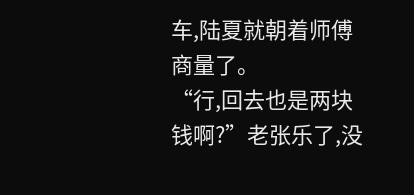车,陆夏就朝着师傅商量了。
“行,回去也是两块钱啊?”老张乐了,没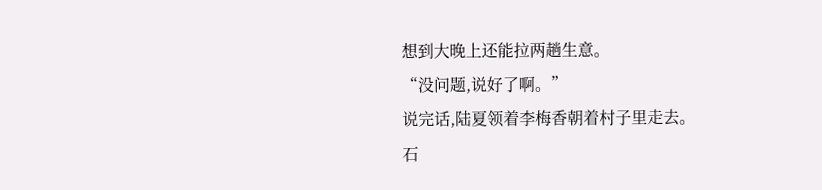想到大晚上还能拉两趟生意。
“没问题,说好了啊。”
说完话,陆夏领着李梅香朝着村子里走去。
石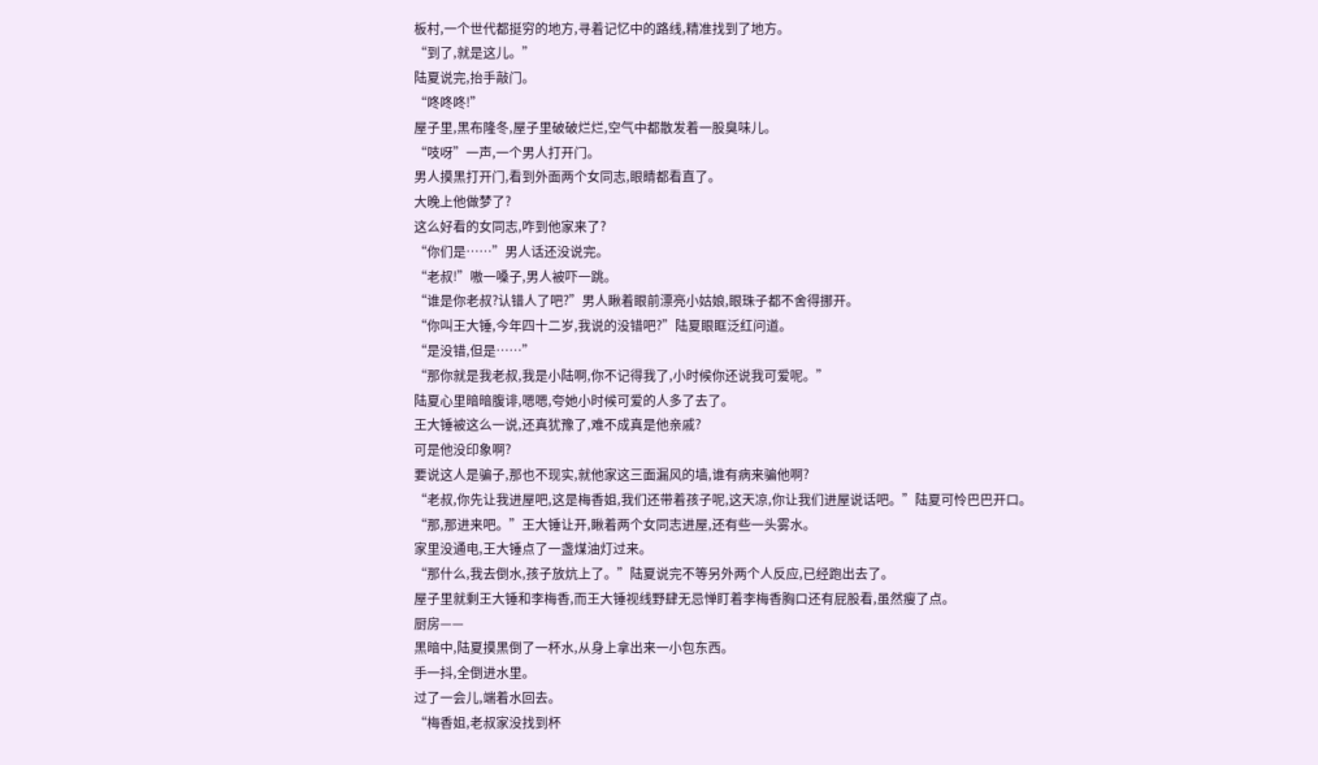板村,一个世代都挺穷的地方,寻着记忆中的路线,精准找到了地方。
“到了,就是这儿。”
陆夏说完,抬手敲门。
“咚咚咚!”
屋子里,黑布隆冬,屋子里破破烂烂,空气中都散发着一股臭味儿。
“吱呀”一声,一个男人打开门。
男人摸黑打开门,看到外面两个女同志,眼睛都看直了。
大晚上他做梦了?
这么好看的女同志,咋到他家来了?
“你们是……”男人话还没说完。
“老叔!”嗷一嗓子,男人被吓一跳。
“谁是你老叔?认错人了吧?”男人瞅着眼前漂亮小姑娘,眼珠子都不舍得挪开。
“你叫王大锤,今年四十二岁,我说的没错吧?”陆夏眼眶泛红问道。
“是没错,但是……”
“那你就是我老叔,我是小陆啊,你不记得我了,小时候你还说我可爱呢。”
陆夏心里暗暗腹诽,嗯嗯,夸她小时候可爱的人多了去了。
王大锤被这么一说,还真犹豫了,难不成真是他亲戚?
可是他没印象啊?
要说这人是骗子,那也不现实,就他家这三面漏风的墙,谁有病来骗他啊?
“老叔,你先让我进屋吧,这是梅香姐,我们还带着孩子呢,这天凉,你让我们进屋说话吧。”陆夏可怜巴巴开口。
“那,那进来吧。”王大锤让开,瞅着两个女同志进屋,还有些一头雾水。
家里没通电,王大锤点了一盏煤油灯过来。
“那什么,我去倒水,孩子放炕上了。”陆夏说完不等另外两个人反应,已经跑出去了。
屋子里就剩王大锤和李梅香,而王大锤视线野肆无忌惮盯着李梅香胸口还有屁股看,虽然瘦了点。
厨房——
黑暗中,陆夏摸黑倒了一杯水,从身上拿出来一小包东西。
手一抖,全倒进水里。
过了一会儿,端着水回去。
“梅香姐,老叔家没找到杯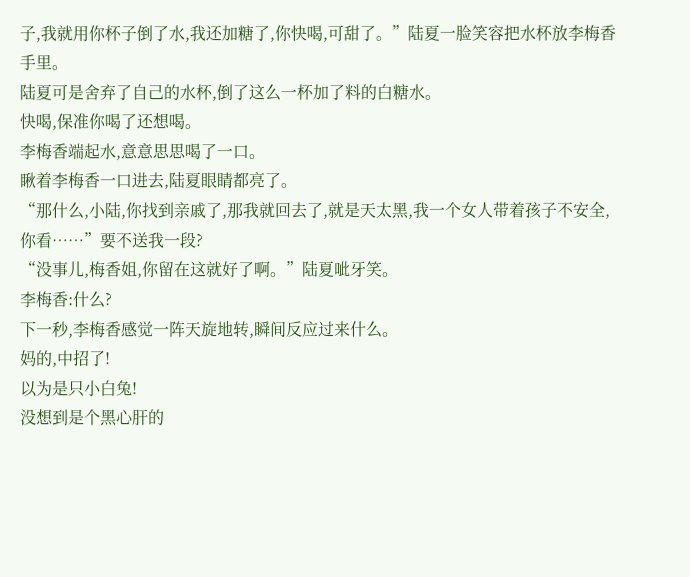子,我就用你杯子倒了水,我还加糖了,你快喝,可甜了。”陆夏一脸笑容把水杯放李梅香手里。
陆夏可是舍弃了自己的水杯,倒了这么一杯加了料的白糖水。
快喝,保准你喝了还想喝。
李梅香端起水,意意思思喝了一口。
瞅着李梅香一口进去,陆夏眼睛都亮了。
“那什么,小陆,你找到亲戚了,那我就回去了,就是天太黑,我一个女人带着孩子不安全,你看……”要不送我一段?
“没事儿,梅香姐,你留在这就好了啊。”陆夏呲牙笑。
李梅香:什么?
下一秒,李梅香感觉一阵天旋地转,瞬间反应过来什么。
妈的,中招了!
以为是只小白兔!
没想到是个黑心肝的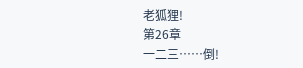老狐狸!
第26章
一二三……倒!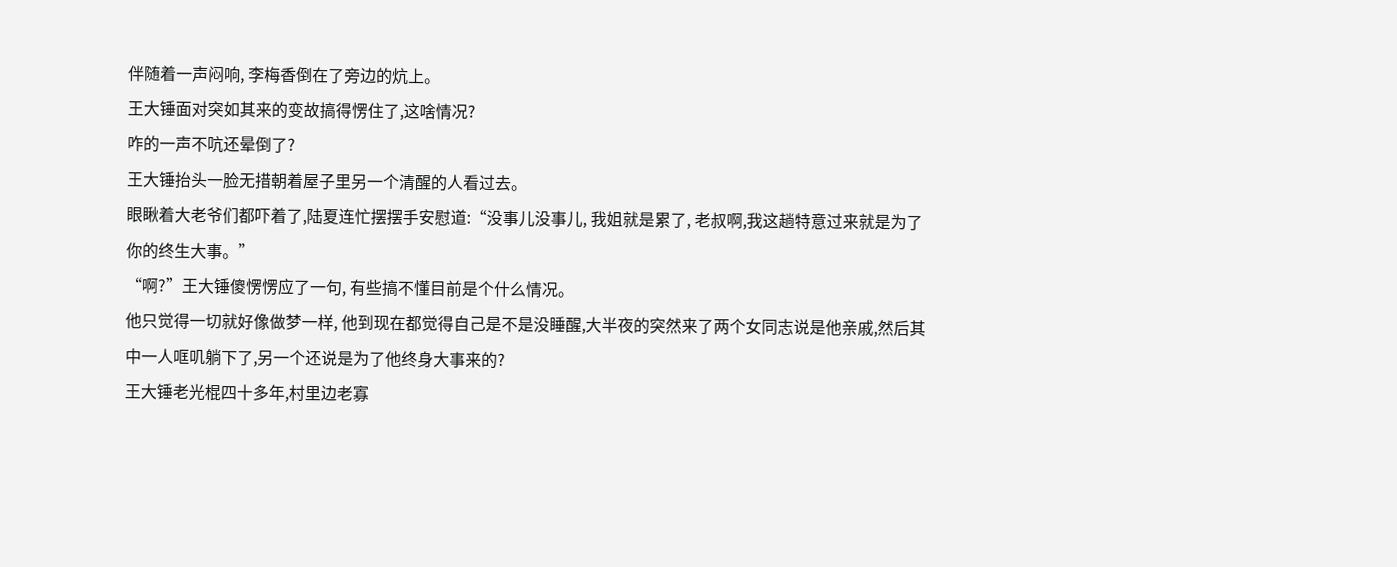伴随着一声闷响, 李梅香倒在了旁边的炕上。
王大锤面对突如其来的变故搞得愣住了,这啥情况?
咋的一声不吭还晕倒了?
王大锤抬头一脸无措朝着屋子里另一个清醒的人看过去。
眼瞅着大老爷们都吓着了,陆夏连忙摆摆手安慰道:“没事儿没事儿, 我姐就是累了, 老叔啊,我这趟特意过来就是为了你的终生大事。”
“啊?”王大锤傻愣愣应了一句, 有些搞不懂目前是个什么情况。
他只觉得一切就好像做梦一样, 他到现在都觉得自己是不是没睡醒,大半夜的突然来了两个女同志说是他亲戚,然后其中一人哐叽躺下了,另一个还说是为了他终身大事来的?
王大锤老光棍四十多年,村里边老寡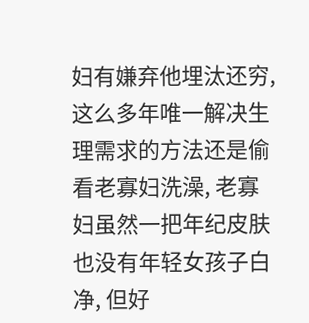妇有嫌弃他埋汰还穷,这么多年唯一解决生理需求的方法还是偷看老寡妇洗澡, 老寡妇虽然一把年纪皮肤也没有年轻女孩子白净, 但好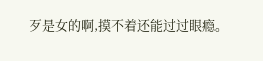歹是女的啊,摸不着还能过过眼瘾。